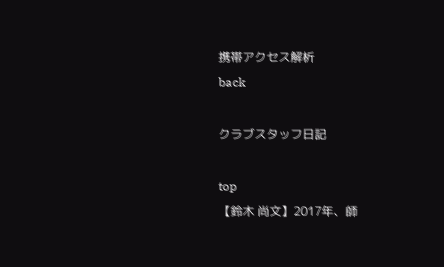携帯アクセス解析
back

クラブスタッフ日記

top
【鈴木 尚文】2017年、師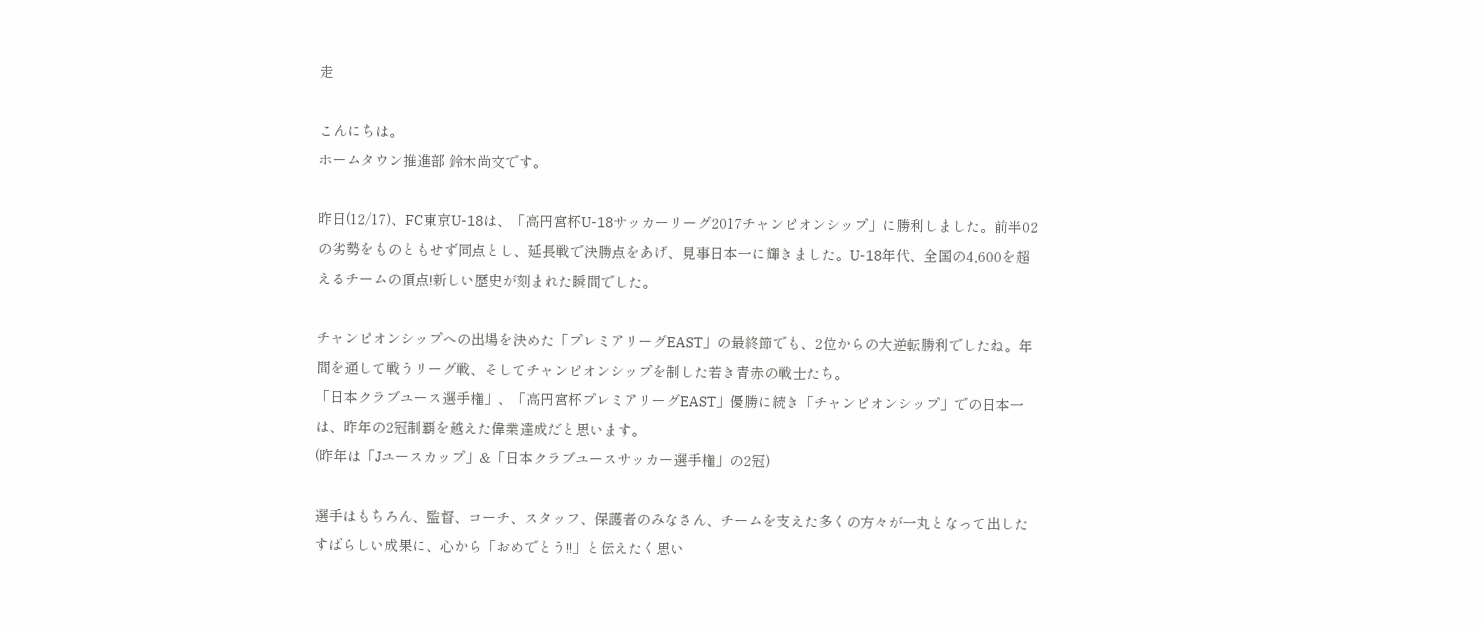走

こんにちは。
ホームタウン推進部 鈴木尚文です。

昨日(12/17)、FC東京U-18は、「高円宮杯U-18サッカーリーグ2017チャンピオンシップ」に勝利しました。前半02の劣勢をものともせず同点とし、延長戦で決勝点をあげ、見事日本一に輝きました。U-18年代、全国の4,600を超えるチームの頂点!新しい歴史が刻まれた瞬間でした。

チャンピオンシップへの出場を決めた「プレミアリーグEAST」の最終節でも、2位からの大逆転勝利でしたね。年間を通して戦うリーグ戦、そしてチャンピオンシップを制した若き青赤の戦士たち。
「日本クラブユース選手権」、「高円宮杯プレミアリーグEAST」優勝に続き「チャンピオンシップ」での日本一は、昨年の2冠制覇を越えた偉業達成だと思います。
(昨年は「Jユースカップ」&「日本クラブユースサッカー選手権」の2冠)

選手はもちろん、監督、コーチ、スタッフ、保護者のみなさん、チームを支えた多くの方々が一丸となって出したすばらしい成果に、心から「おめでとう!!」と伝えたく思い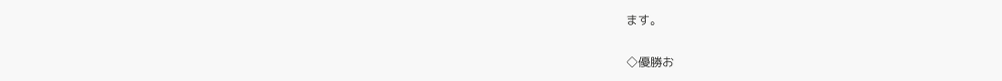ます。


◇優勝お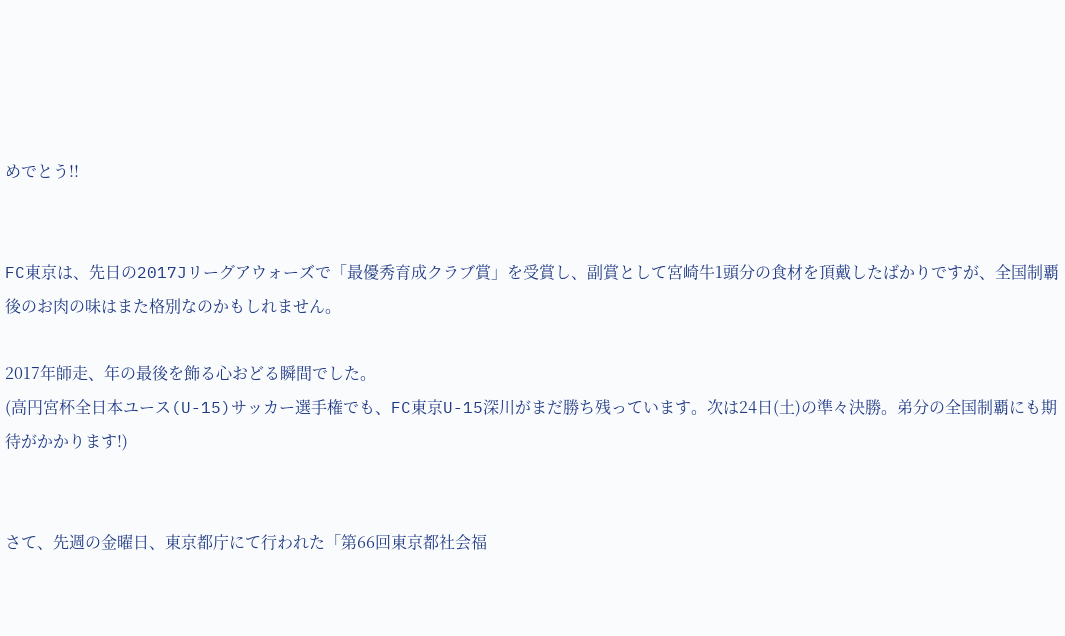めでとう!!


FC東京は、先日の2017Jリーグアウォーズで「最優秀育成クラブ賞」を受賞し、副賞として宮崎牛1頭分の食材を頂戴したばかりですが、全国制覇後のお肉の味はまた格別なのかもしれません。

2017年師走、年の最後を飾る心おどる瞬間でした。
(高円宮杯全日本ユース(U-15)サッカー選手権でも、FC東京U-15深川がまだ勝ち残っています。次は24日(土)の準々決勝。弟分の全国制覇にも期待がかかります!)


さて、先週の金曜日、東京都庁にて行われた「第66回東京都社会福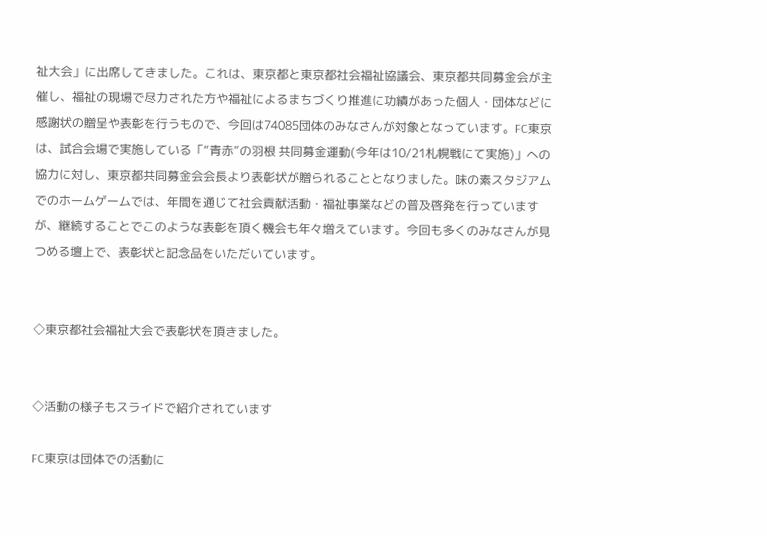祉大会」に出席してきました。これは、東京都と東京都社会福祉協議会、東京都共同募金会が主催し、福祉の現場で尽力された方や福祉によるまちづくり推進に功績があった個人・団体などに感謝状の贈呈や表彰を行うもので、今回は74085団体のみなさんが対象となっています。FC東京は、試合会場で実施している「“青赤”の羽根 共同募金運動(今年は10/21札幌戦にて実施)」への協力に対し、東京都共同募金会会長より表彰状が贈られることとなりました。味の素スタジアムでのホームゲームでは、年間を通じて社会貢献活動・福祉事業などの普及啓発を行っていますが、継続することでこのような表彰を頂く機会も年々増えています。今回も多くのみなさんが見つめる壇上で、表彰状と記念品をいただいています。


◇東京都社会福祉大会で表彰状を頂きました。


◇活動の様子もスライドで紹介されています

FC東京は団体での活動に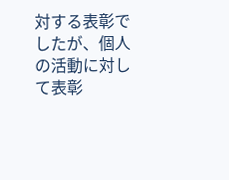対する表彰でしたが、個人の活動に対して表彰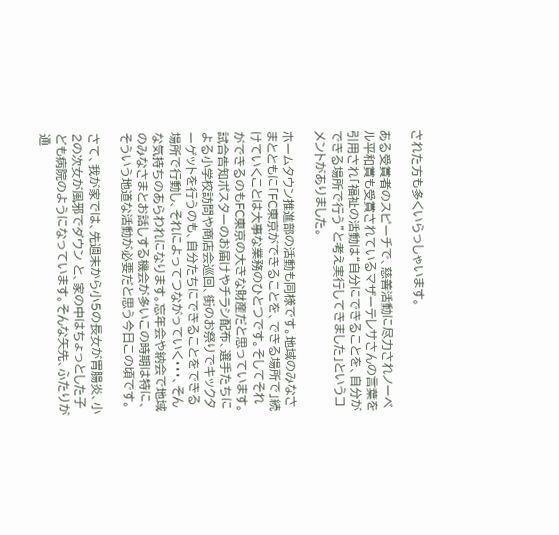された方も多くいらっしゃいます。

ある受賞者のスピーチで、慈善活動に尽力されノーベル平和賞も受賞されているマザーテレサさんの言葉を引用され「福祉の活動は“自分にできることを、自分ができる場所で行う”と考え実行してきました」というコメントがありました。

ホームタウン推進部の活動も同様です。地域のみなさまとともに「FC東京ができることを、できる場所で」続けていくことは大事な業務のひとつです。そしてそれができるのもFC東京の大きな財産だと思っています。試合告知ポスターのお届けやチラシ配布、選手たちによる小学校訪問や商店会巡回、街のお祭りでキックターゲットを行うのも、自分たちにできることをできる場所で行動し、それによってつながっていく・・・、そんな気持ちのあらわれになります。忘年会や納会で地域のみなさまとお話しする機会が多いこの時期は特に、そういう地道な活動が必要だと思う今日この頃です。

さて、我が家では、先週末から小5の長女が胃腸炎、小2の次女が風邪でダウン と、家の中はちょっとした子ども病院のようになっています。そんな矢先、ふたりが通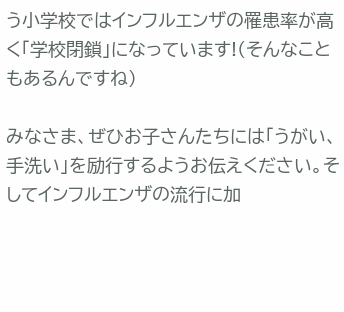う小学校ではインフルエンザの罹患率が高く「学校閉鎖」になっています!(そんなこともあるんですね)

みなさま、ぜひお子さんたちには「うがい、手洗い」を励行するようお伝えください。そしてインフルエンザの流行に加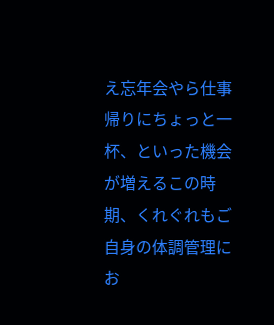え忘年会やら仕事帰りにちょっと一杯、といった機会が増えるこの時期、くれぐれもご自身の体調管理にお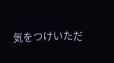気をつけいただ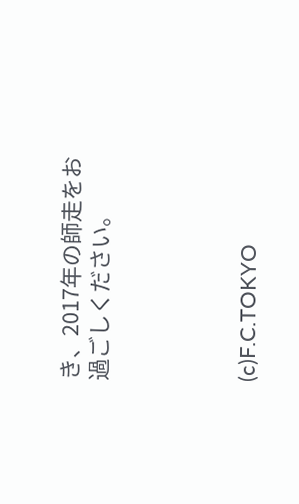き、2017年の師走をお過ごしください。




(c)F.C.TOKYO